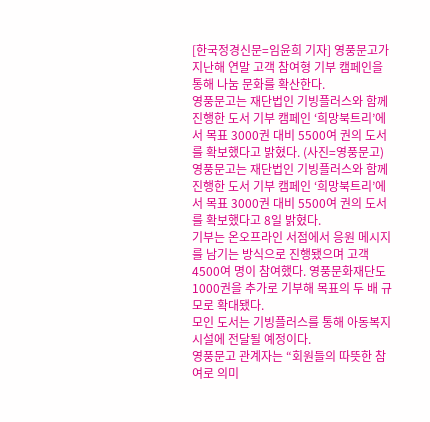[한국정경신문=임윤희 기자] 영풍문고가 지난해 연말 고객 참여형 기부 캠페인을 통해 나눔 문화를 확산한다.
영풍문고는 재단법인 기빙플러스와 함께 진행한 도서 기부 캠페인 ‘희망북트리’에서 목표 3000권 대비 5500여 권의 도서를 확보했다고 밝혔다. (사진=영풍문고)
영풍문고는 재단법인 기빙플러스와 함께 진행한 도서 기부 캠페인 ‘희망북트리’에서 목표 3000권 대비 5500여 권의 도서를 확보했다고 8일 밝혔다.
기부는 온오프라인 서점에서 응원 메시지를 남기는 방식으로 진행됐으며 고객 4500여 명이 참여했다. 영풍문화재단도 1000권을 추가로 기부해 목표의 두 배 규모로 확대됐다.
모인 도서는 기빙플러스를 통해 아동복지시설에 전달될 예정이다.
영풍문고 관계자는 “회원들의 따뜻한 참여로 의미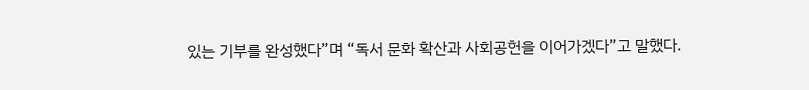있는 기부를 완성했다”며 “독서 문화 확산과 사회공헌을 이어가겠다”고 말했다.